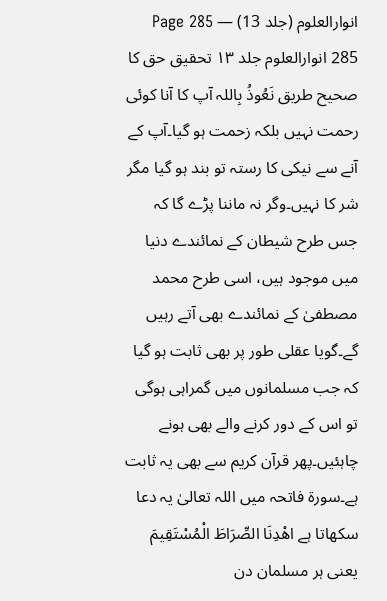انوارالعلوم (جلد 13) — Page 285
285 انوارالعلوم جلد ۱۳ تحقیق حق کا صحیح طریق نَعُوذُ بِاللہ آپ کا آنا کوئی رحمت نہیں بلکہ زحمت ہو گیا۔آپ کے آنے سے نیکی کا رستہ تو بند ہو گیا مگر شر کا نہیں۔وگر نہ ماننا پڑے گا کہ جس طرح شیطان کے نمائندے دنیا میں موجود ہیں، اسی طرح محمد مصطفیٰ کے نمائندے بھی آتے رہیں گے۔گویا عقلی طور پر بھی ثابت ہو گیا کہ جب مسلمانوں میں گمراہی ہوگی تو اس کے دور کرنے والے بھی ہونے چاہئیں۔پھر قرآن کریم سے بھی یہ ثابت ہے۔سورۃ فاتحہ میں اللہ تعالیٰ یہ دعا سکھاتا ہے اهْدِنَا الصِّرَاطَ الْمُسْتَقِيمَ یعنی ہر مسلمان دن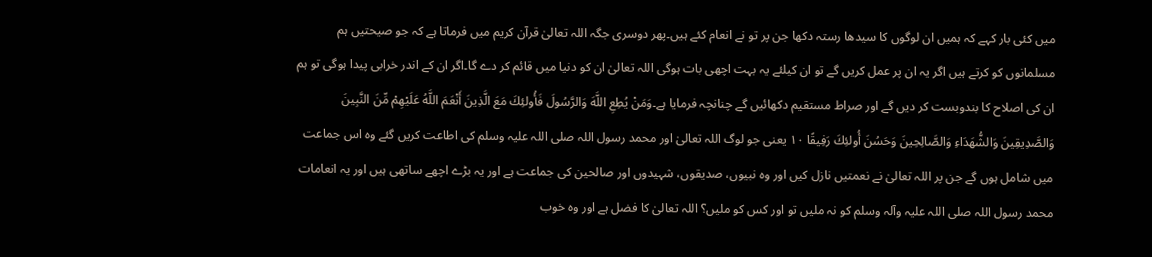میں کئی بار کہے کہ ہمیں ان لوگوں کا سیدھا رستہ دکھا جن پر تو نے انعام کئے ہیں۔پھر دوسری جگہ اللہ تعالیٰ قرآن کریم میں فرماتا ہے کہ جو صیحتیں ہم مسلمانوں کو کرتے ہیں اگر یہ ان پر عمل کریں گے تو ان کیلئے یہ بہت اچھی بات ہوگی اللہ تعالیٰ ان کو دنیا میں قائم کر دے گا۔اگر ان کے اندر خرابی پیدا ہوگی تو ہم ان کی اصلاح کا بندوبست کر دیں گے اور صراط مستقیم دکھائیں گے چنانچہ فرمایا ہے۔وَمَنْ يُطِعِ اللَّهَ وَالرَّسُولَ فَأُولئِكَ مَعَ الَّذِينَ أَنْعَمَ اللَّهُ عَلَيْهِمْ مِّنَ النَّبِينَ وَالصَّدِيقِينَ وَالشُّهَدَاءِ وَالصَّالِحِينَ وَحَسُنَ أُولئِكَ رَفِيقًا ۱۰ یعنی جو لوگ اللہ تعالیٰ اور محمد رسول اللہ صلی اللہ علیہ وسلم کی اطاعت کریں گئے وہ اس جماعت میں شامل ہوں گے جن پر اللہ تعالیٰ نے نعمتیں نازل کیں اور وہ نبیوں، صدیقوں، شہیدوں اور صالحین کی جماعت ہے اور یہ بڑے اچھے ساتھی ہیں اور یہ انعامات محمد رسول اللہ صلی اللہ علیہ وآلہ وسلم کو نہ ملیں تو اور کس کو ملیں؟ اللہ تعالیٰ کا فضل ہے اور وہ خوب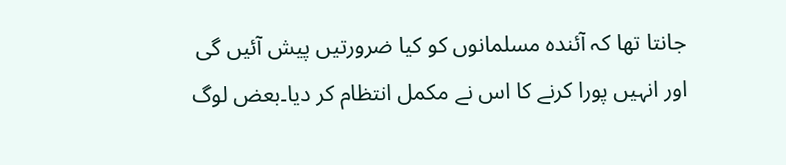جانتا تھا کہ آئندہ مسلمانوں کو کیا ضرورتیں پیش آئیں گی اور انہیں پورا کرنے کا اس نے مکمل انتظام کر دیا۔بعض لوگ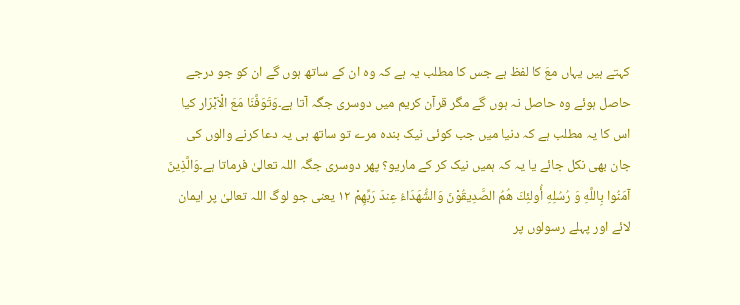کہتے ہیں یہاں معَ کا لفظ ہے جس کا مطلب یہ ہے کہ وہ ان کے ساتھ ہوں گے ان کو جو درجے حاصل ہوئے وہ حاصل نہ ہوں گے مگر قرآن کریم میں دوسری جگہ آتا ہے۔وَتَوَفَّنَا مَعَ الْاَبْرَار کیا اس کا یہ مطلب ہے کہ دنیا میں جب کوئی نیک بندہ مرے تو ساتھ ہی یہ دعا کرنے والوں کی جان بھی نکل جائے یا یہ کہ ہمیں نیک کر کے ماریو؟ پھر دوسری جگہ اللہ تعالیٰ فرماتا ہے۔وَالَّذِينَ آمَنُوا بِاللَّهِ وَ رُسُلِهِ أُولئِكَ هُمُ الصَّدِيقُوْنَ وَالشُّهَدَاءُ عِندَ رَبِّهِمْ ١٢ یعنی جو لوگ اللہ تعالیٰ پر ایمان لائے اور پہلے رسولوں پر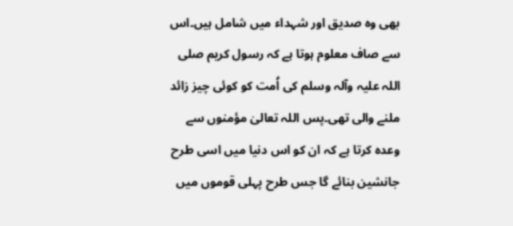بھی وہ صدیق اور شہداء میں شامل ہیں۔اس سے صاف معلوم ہوتا ہے کہ رسول کریم صلی اللہ علیہ وآلہ وسلم کی اُمت کو کوئی چیز زائد ملنے والی تھی۔پس اللہ تعالیٰ مؤمنوں سے وعدہ کرتا ہے کہ ان کو اس دنیا میں اسی طرح جانشین بنائے گا جس طرح پہلی قوموں میں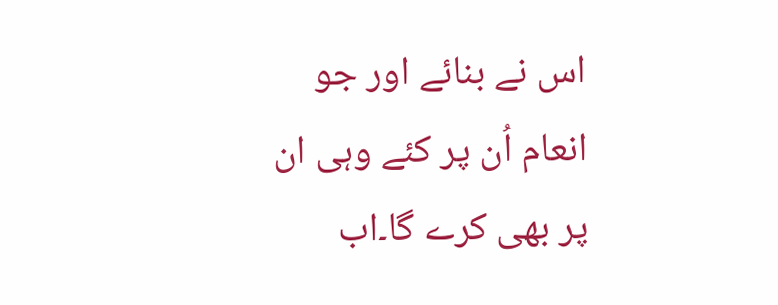اس نے بنائے اور جو انعام اُن پر کئے وہی ان پر بھی کرے گا۔اب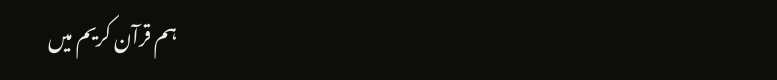ہم قرآن کریم میں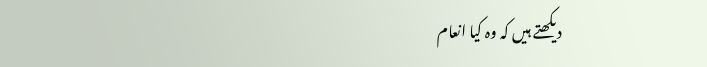دیکھتے ہیں کہ وہ کیا انعام